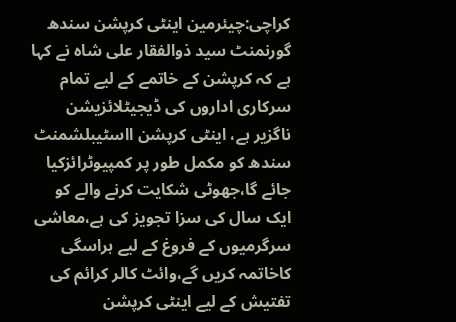کراچی:چیئرمین اینٹی کرپشن سندھ گورنمنٹ سید ذوالفقار علی شاہ نے کہا ہے کہ کرپشن کے خاتمے کے لیے تمام سرکاری اداروں کی ڈیجیٹلائزیشن ناگزیر ہے، اینٹی کرپشن ااسٹیبلشمنٹ سندھ کو مکمل طور پر کمپیوٹرائزکیا جائے گا،جھوٹی شکایت کرنے والے کو ایک سال کی سزا تجویز کی ہے،معاشی سرگرمیوں کے فروغ کے لیے ہراسگی کاخاتمہ کریں گے،وائٹ کالر کرائم کی تفتیش کے لیے اینٹی کرپشن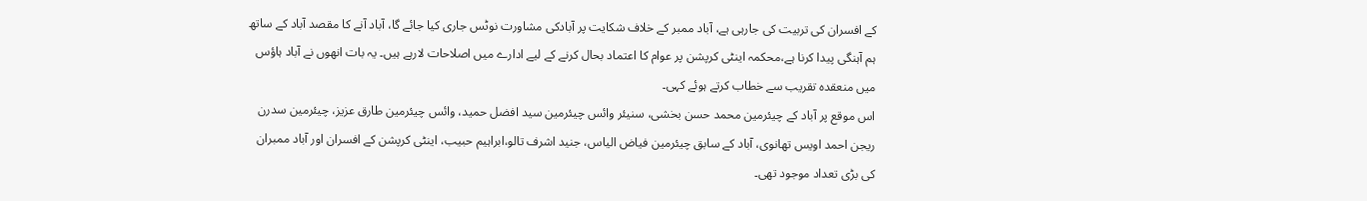کے افسران کی تربیت کی جارہی ہے، آباد ممبر کے خلاف شکایت پر آبادکی مشاورت نوٹس جاری کیا جائے گا، آباد آنے کا مقصد آباد کے ساتھ ہم آہنگی پیدا کرنا ہے،محکمہ اینٹی کرپشن پر عوام کا اعتماد بحال کرنے کے لیے ادارے میں اصلاحات لارہے ہیں۔ یہ بات انھوں نے آباد ہاؤس میں منعقدہ تقریب سے خطاب کرتے ہوئے کہی۔
اس موقع پر آباد کے چیئرمین محمد حسن بخشی، سنیئر وائس چیئرمین سید افضل حمید، وائس چیئرمین طارق عزیز، چیئرمین سدرن ریجن احمد اویس تھانوی، آباد کے سابق چیئرمین فیاض الیاس، جنید اشرف تالو،ابراہیم حبیب، اینٹی کرپشن کے افسران اور آباد ممبران کی بڑی تعداد موجود تھی۔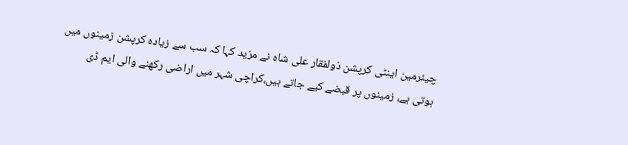چیئرمین اینٹی کرپشن ذولفقار علی شاہ نے مزید کہا کہ سب سے زیادہ کرپشن زمینوں میں ہوتی ہے، زمینوں پر قبضے کیے جاتے ہیں،کراچی شہر میں اراضی رکھنے والی ایم ڈی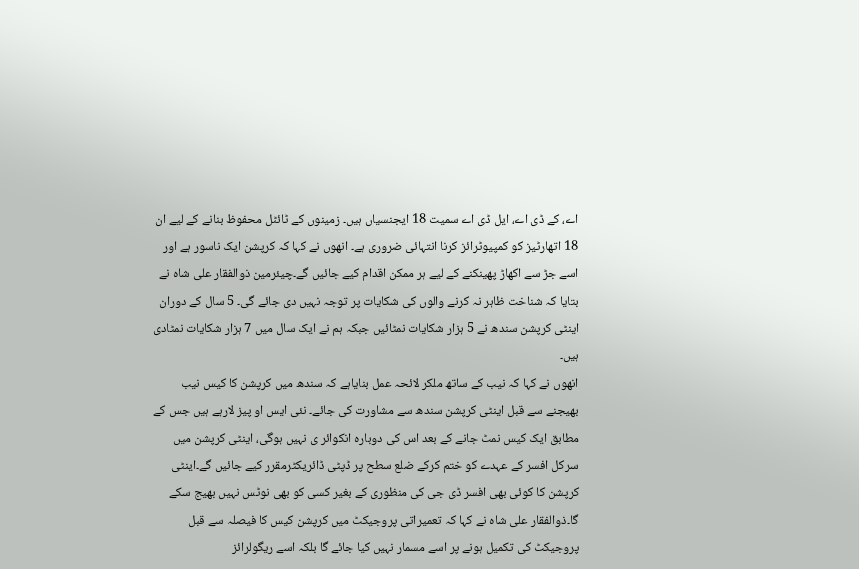اے، کے ڈی اے، ایل ڈی اے سمیت 18 ایجنسیاں ہیں۔ زمینوں کے ٹائٹل محفوظ بنانے کے لیے ان 18 اتھارٹیز کو کمپیوٹرائز کرنا انتہائی ضروری ہے۔ انھوں نے کہا کہ کرپشن ایک ناسور ہے اور اسے جڑ سے اکھاڑ پھینکنے کے لیے ہر ممکن اقدام کیے جائیں گے۔چیئرمین ذوالفقار علی شاہ نے بتایا کہ شناخت ظاہر نہ کرنے والوں کی شکایات پر توجہ نہیں دی جائے گی۔ 5 سال کے دوران اینٹی کرپشن سندھ نے 5 ہزار شکایات نمٹائیں جبکہ ہم نے ایک سال میں 7 ہزار شکایات نمٹادی ہیں۔
انھوں نے کہا کہ نیب کے ساتھ ملکر لائحہ عمل بنایاہے کہ سندھ میں کرپشن کا کیس نیب بھیجنے سے قبل اینٹی کرپشن سندھ سے مشاورت کی جائے۔ نئی ایس او پیز لارہے ہیں جس کے مطابق ایک کیس نمٹ جانے کے بعد اس کی دوبارہ انکوائر ی نہیں ہوگی، اینٹی کرپشن میں سرکل افسر کے عہدے کو ختم کرکے ضلع سطح پر ڈپٹی ڈائریکٹرمقرر کیے جائیں گے۔اینٹی کرپشن کا کوئی بھی افسر ڈی جی کی منظوری کے بغیر کسی کو بھی نوٹس نہیں بھیج سکے گا۔ذوالفقار علی شاہ نے کہا کہ تعمیراتی پروجیکٹ میں کرپشن کیس کا فیصلہ سے قبل پروجیکٹ کی تکمیل ہونے پر اسے مسمار نہیں کیا جائے گا بلکہ اسے ریگولرائز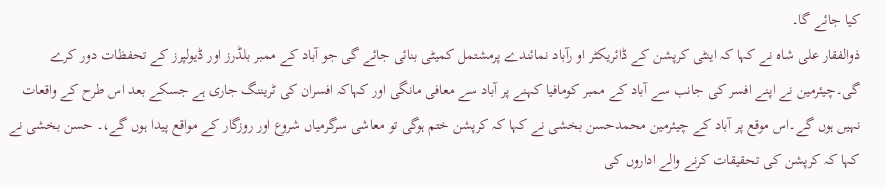کیا جائے گا۔
ذوالفقار علی شاہ نے کہا کہ اینٹی کرپشن کے ڈائریکٹر او رآباد نمائندے پرمشتمل کمیٹی بنائی جائے گی جو آباد کے ممبر بلڈرز اور ڈیولپرز کے تحفظات دور کرے گی۔چیئرمین نے اپنے افسر کی جانب سے آباد کے ممبر کومافیا کہنے پر آباد سے معافی مانگی اور کہاکہ افسران کی ٹریننگ جاری ہے جسکے بعد اس طرح کے واقعات نہیں ہوں گے۔اس موقع پر آباد کے چیئرمین محمدحسن بخشی نے کہا کہ کرپشن ختم ہوگی تو معاشی سرگرمیاں شروع اور روزگار کے مواقع پیدا ہوں گے،۔ حسن بخشی نے کہا کہ کرپشن کی تحقیقات کرنے والے اداروں کی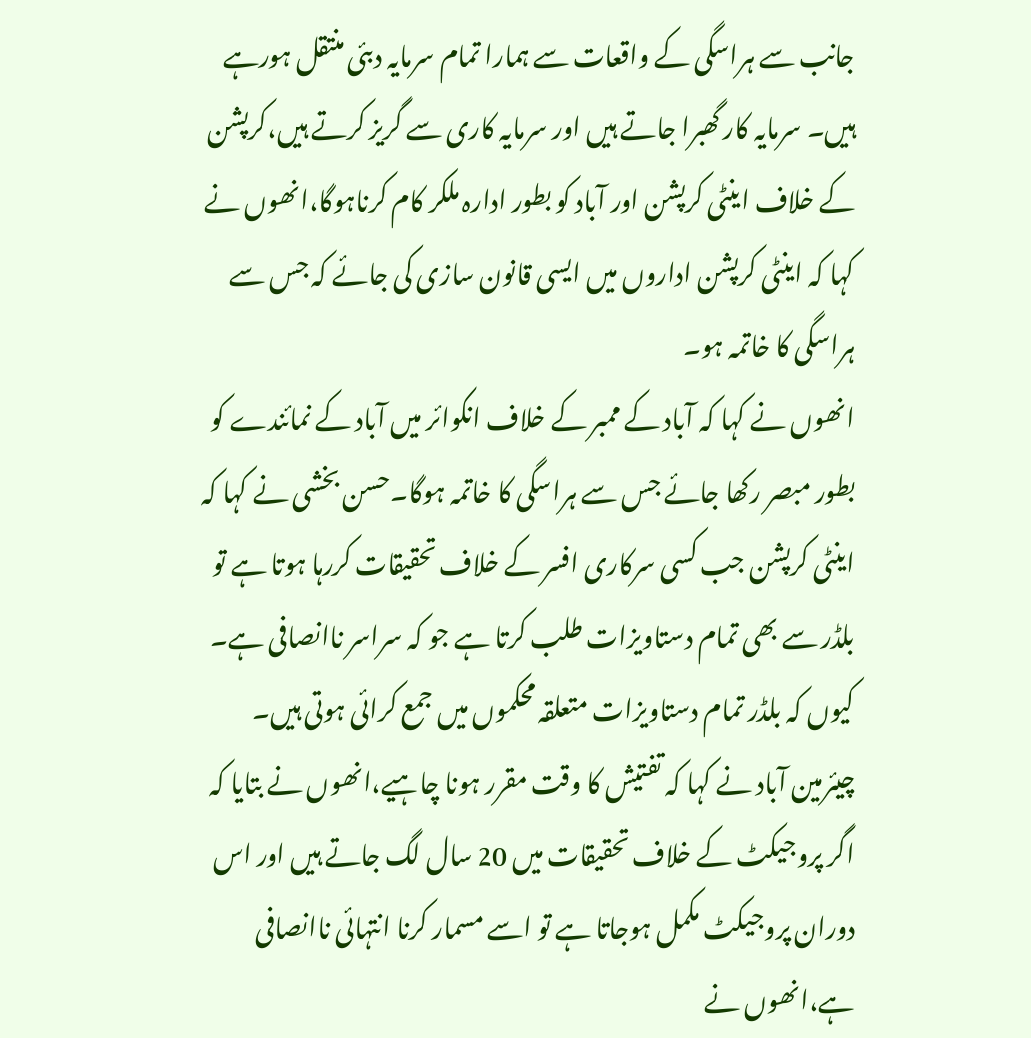جانب سے ہراسگی کے واقعات سے ہمارا تمام سرمایہ دبئی منتقل ہورہے ہیں۔ سرمایہ کار گھبرا جاتے ہیں اور سرمایہ کاری سے گریز کرتے ہیں،کرپشن کے خلاف اینٹی کرپشن اور آباد کو بطور ادارہ ملکر کام کرناہوگا،انھوں نے کہا کہ اینٹی کرپشن اداروں میں ایسی قانون سازی کی جائے کہ جس سے ہراسگی کا خاتمہ ہو۔
انھوں نے کہا کہ آباد کے ممبر کے خلاف انکوائر میں آباد کے نمائندے کو بطور مبصر رکھا جائے جس سے ہراسگی کا خاتمہ ہوگا۔حسن بخشی نے کہا کہ اینٹی کرپشن جب کسی سرکاری افسر کے خلاف تحقیقات کررہا ہوتا ہے تو بلڈر سے بھی تمام دستاویزات طلب کرتا ہے جو کہ سراسر ناانصافی ہے۔ کیوں کہ بلڈر تمام دستاویزات متعلقہ محکموں میں جمع کرائی ہوتی ہیں۔
چیئرمین آباد نے کہا کہ تفتیش کا وقت مقرر ہونا چاہیے،انھوں نے بتایا کہ اگر پروجیکٹ کے خلاف تحقیقات میں 20 سال لگ جاتے ہیں اور اس دوران پروجیکٹ مکمل ہوجاتا ہے تو اسے مسمار کرنا انتہائی ناانصافی ہے،انھوں نے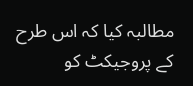مطالبہ کیا کہ اس طرح کے پروجیکٹ کو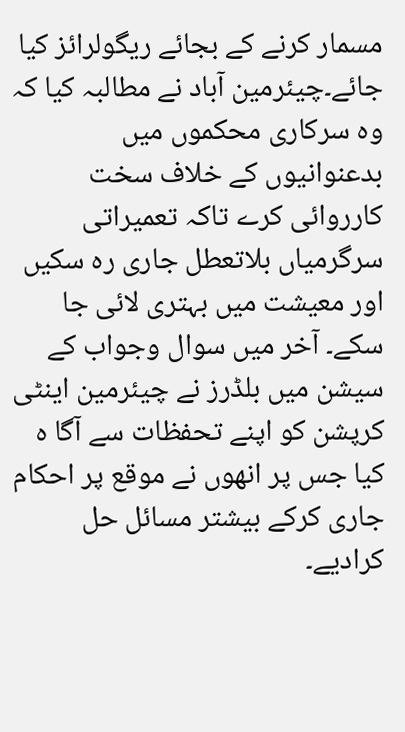مسمار کرنے کے بجائے ریگولرائز کیا جائے۔چیئرمین آباد نے مطالبہ کیا کہ وہ سرکاری محکموں میں بدعنوانیوں کے خلاف سخت کارروائی کرے تاکہ تعمیراتی سرگرمیاں بلاتعطل جاری رہ سکیں اور معیشت میں بہتری لائی جا سکے۔ آخر میں سوال وجواب کے سیشن میں بلڈرز نے چیئرمین اینٹی کرپشن کو اپنے تحفظات سے آگا ہ کیا جس پر انھوں نے موقع پر احکام جاری کرکے بیشتر مسائل حل کرادیے۔